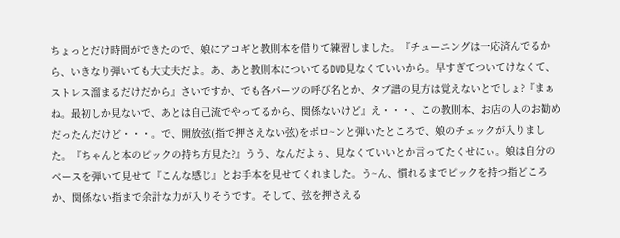ちょっとだけ時間ができたので、娘にアコギと教則本を借りて練習しました。『チューニングは一応済んでるから、いきなり弾いても大丈夫だよ。あ、あと教則本についてるDVD見なくていいから。早すぎてついてけなくて、ストレス溜まるだけだから』さいですか、でも各パーツの呼び名とか、タブ譜の見方は覚えないとでしょ?『まぁね。最初しか見ないで、あとは自己流でやってるから、関係ないけど』え・・・、この教則本、お店の人のお勧めだったんだけど・・・。で、開放弦(指で押さえない弦)をポロ~ンと弾いたところで、娘のチェックが入りました。『ちゃんと本のピックの持ち方見た?』うう、なんだよぅ、見なくていいとか言ってたくせにぃ。娘は自分のベースを弾いて見せて『こんな感じ』とお手本を見せてくれました。う~ん、慣れるまでピックを持つ指どころか、関係ない指まで余計な力が入りそうです。そして、弦を押さえる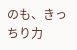のも、きっちり力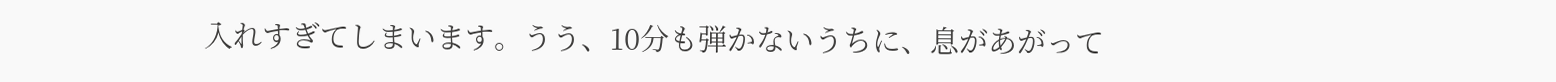入れすぎてしまいます。うう、10分も弾かないうちに、息があがって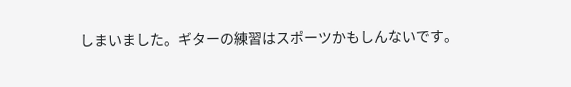しまいました。ギターの練習はスポーツかもしんないです。